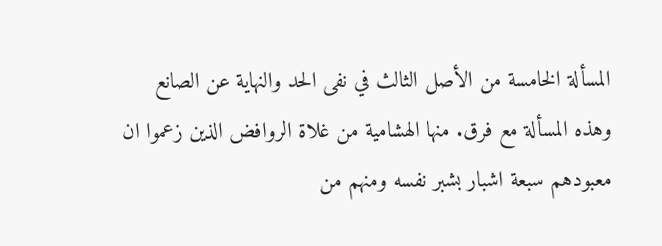المسألة الخامسة من الأصل الثالث في نفى الحد والنهاية عن الصانع
وهذه المسألة مع فرق. منها الهشامية من غلاة الروافض الذين زعموا ان معبودهم سبعة اشبار بشبر نفسه ومنهم من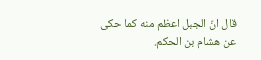قال انّ الجبل اعظم منه كما حكى عن هشام بن الحكم.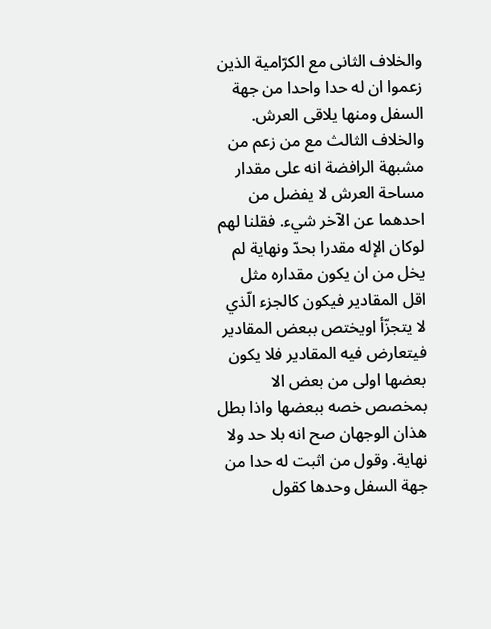والخلاف الثانى مع الكرّامية الذين زعموا ان له حدا واحدا من جهة السفل ومنها يلاقى العرش. والخلاف الثالث مع من زعم من مشبهة الرافضة انه على مقدار مساحة العرش لا يفضل من احدهما عن الآخر شيء. فقلنا لهم لوكان الإله مقدرا بحدّ ونهاية لم يخل من ان يكون مقداره مثل اقل المقادير فيكون كالجزء الّذي لا يتجزّأ اويختص ببعض المقادير فيتعارض فيه المقادير فلا يكون بعضها اولى من بعض الا بمخصص خصه ببعضها واذا بطل هذان الوجهان صح انه بلا حد ولا نهاية. وقول من اثبت له حدا من جهة السفل وحدها كقول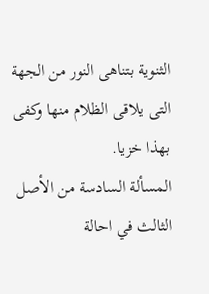الثنوية بتناهى النور من الجهة التى يلاقى الظلام منها وكفى بهذا خزيا.
المسألة السادسة من الأصل الثالث في احالة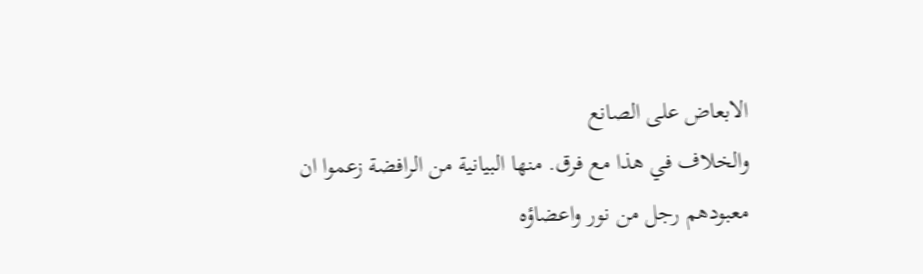الابعاض على الصانع
والخلاف في هذا مع فرق. منها البيانية من الرافضة زعموا ان معبودهم رجل من نور واعضاؤه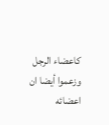كاعضاء الرجل وزعموا أيضا ان اعضائه